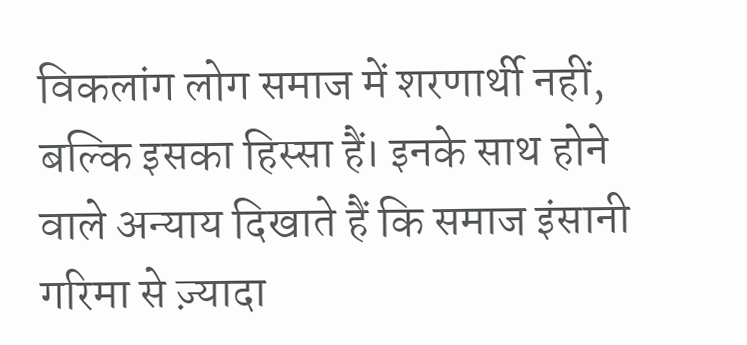विकलांग लोग समाज में शरणार्थी नहीं, बल्कि इसका हिस्सा हैं। इनके साथ होने वाले अन्याय दिखाते हैं कि समाज इंसानी गरिमा से ज़्यादा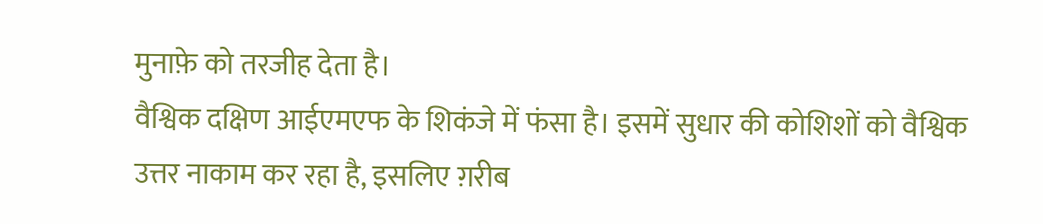मुनाफ़े को तरजीह देता है।
वैश्विक दक्षिण आईएमएफ के शिकंजे में फंसा है। इसमें सुधार की कोशिशों को वैश्विक उत्तर नाकाम कर रहा है, इसलिए ग़रीब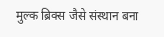मुल्क ब्रिक्स जैसे संस्थान बना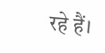रहे हैं।